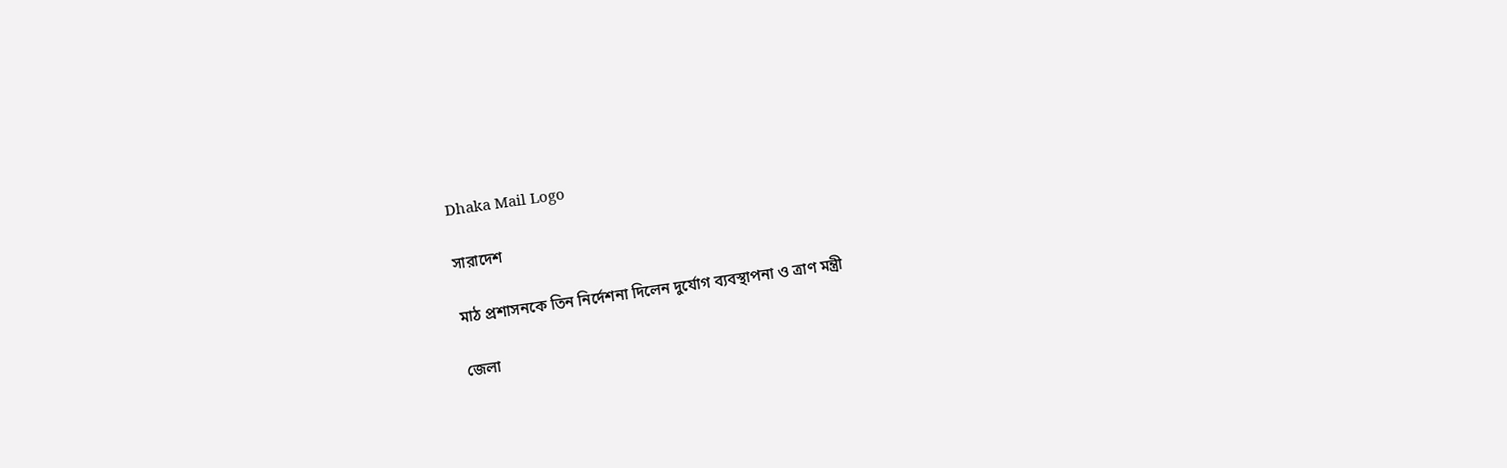Dhaka Mail Logo

সারাদেশ

মাঠ প্রশাসনকে তিন নির্দেশনা দিলেন দুর্যোগ ব্যবস্থাপনা ও ত্রাণ মন্ত্রী

জেলা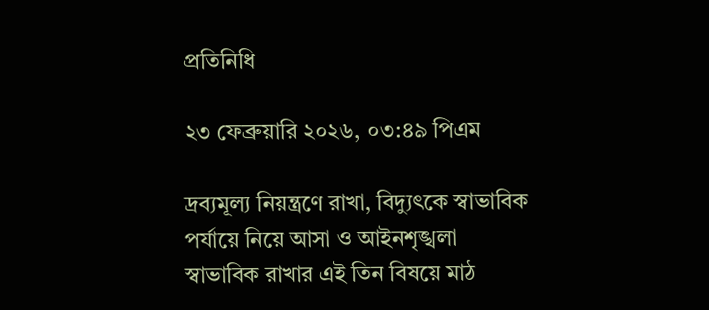প্রতিনিধি

২৩ ফেব্রুয়ারি ২০২৬, ০৩:৪৯ পিএম

দ্রব্যমূল্য নিয়ন্ত্রণে রাখা, বিদ্যুৎকে স্বাভাবিক পর্যায়ে নিয়ে আসা ও আইনশৃঙ্খলা স্বাভাবিক রাখার এই তিন বিষয়ে মাঠ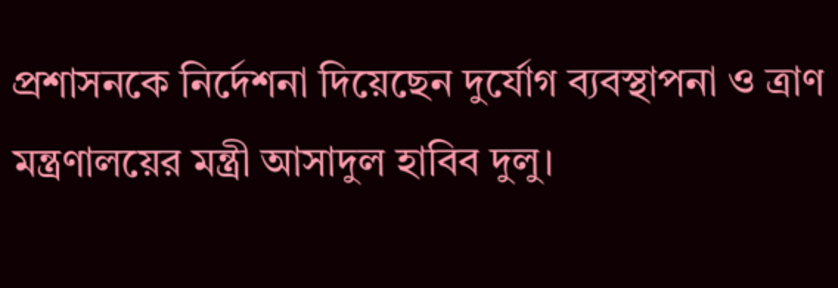প্রশাসনকে নির্দেশনা দিয়েছেন দুর্যোগ ব্যবস্থাপনা ও ত্রাণ মন্ত্রণালয়ের মন্ত্রী আসাদুল হাবিব দুলু।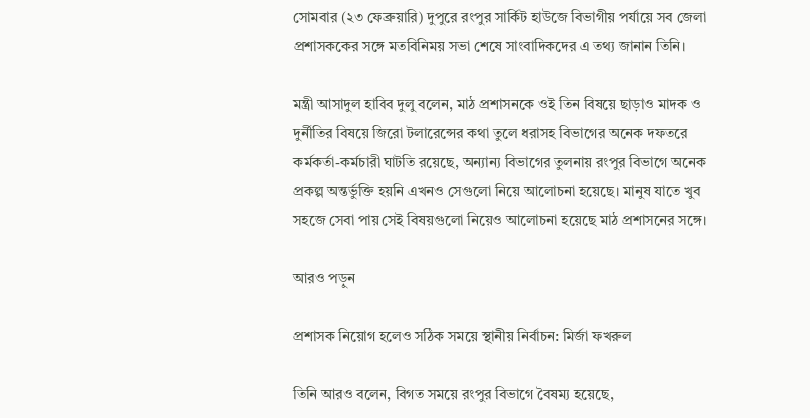সোমবার (২৩ ফেব্রুয়ারি) দুপুরে রংপুর সার্কিট হাউজে বিভাগীয় পর্যায়ে সব জেলা প্রশাসককের সঙ্গে মতবিনিময় সভা শেষে সাংবাদিকদের এ তথ্য জানান তিনি।

মন্ত্রী আসাদুল হাবিব দুলু বলেন, মাঠ প্রশাসনকে ওই তিন বিষয়ে ছাড়াও মাদক ও দুর্নীতির বিষয়ে জিরো টলারেন্সের কথা তুলে ধরাসহ বিভাগের অনেক দফতরে কর্মকর্তা-কর্মচারী ঘাটতি রয়েছে, অন্যান্য বিভাগের তুলনায় রংপুর বিভাগে অনেক প্রকল্প অন্তর্ভুক্তি হয়নি এখনও সেগুলো নিয়ে আলোচনা হয়েছে। মানুষ যাতে খুব সহজে সেবা পায় সেই বিষয়গুলো নিয়েও আলোচনা হয়েছে মাঠ প্রশাসনের সঙ্গে।

আরও পড়ুন

প্রশাসক নিয়োগ হলেও সঠিক সময়ে স্থানীয় নির্বাচন: মির্জা ফখরুল

তিনি আরও বলেন, বিগত সময়ে রংপুর বিভাগে বৈষম্য হয়েছে,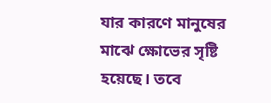যার কারণে মানুষের মাঝে ক্ষোভের সৃষ্টি হয়েছে। তবে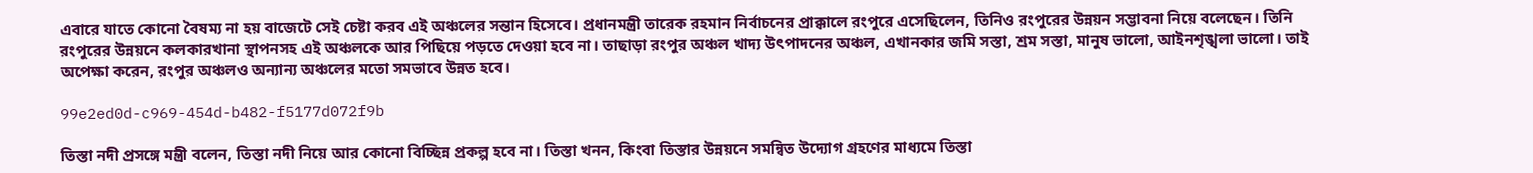এবারে যাতে কোনো বৈষম্য না হয় বাজেটে সেই চেষ্টা করব এই অঞ্চলের সন্তান হিসেবে। প্রধানমন্ত্রী তারেক রহমান নির্বাচনের প্রাক্কালে রংপুরে এসেছিলেন, তিনিও রংপুরের উন্নয়ন সম্ভাবনা নিয়ে বলেছেন। তিনি রংপুরের উন্নয়নে কলকারখানা স্থাপনসহ এই অঞ্চলকে আর পিছিয়ে পড়তে দেওয়া হবে না। তাছাড়া রংপুর অঞ্চল খাদ্য উৎপাদনের অঞ্চল, এখানকার জমি সস্তা, শ্রম সস্তা, মানুষ ভালো, আইনশৃঙ্খলা ভালো। তাই অপেক্ষা করেন, রংপুর অঞ্চলও অন্যান্য অঞ্চলের মতো সমভাবে উন্নত হবে।

99e2ed0d-c969-454d-b482-f5177d072f9b

তিস্তা নদী প্রসঙ্গে মন্ত্রী বলেন, তিস্তা নদী নিয়ে আর কোনো বিচ্ছিন্ন প্রকল্প হবে না। তিস্তা খনন, কিংবা তিস্তার উন্নয়নে সমন্বিত উদ্যোগ গ্রহণের মাধ্যমে তিস্তা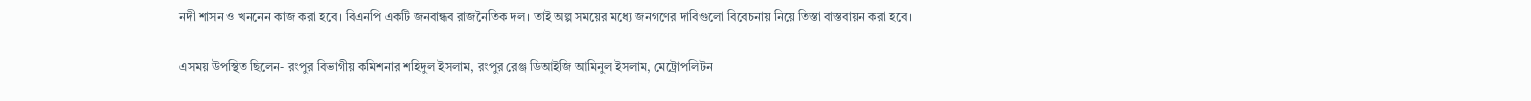নদী শাসন ও খননেন কাজ করা হবে। বিএনপি একটি জনবান্ধব রাজনৈতিক দল। তাই অল্প সময়ের মধ্যে জনগণের দাবিগুলো বিবেচনায় নিয়ে তিস্তা বাস্তবায়ন করা হবে।

এসময় উপস্থিত ছিলেন- রংপুর বিভাগীয় কমিশনার শহিদুল ইসলাম, রংপুর রেঞ্জ ডিআইজি আমিনুল ইসলাম, মেট্রোপলিটন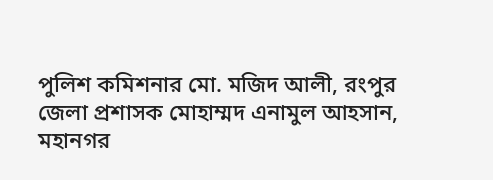পুলিশ কমিশনার মো. মজিদ আলী, রংপুর জেলা প্রশাসক মোহাম্মদ এনামুল আহসান, মহানগর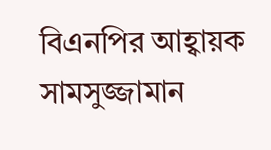বিএনপির আহ্বায়ক সামসুজ্জামান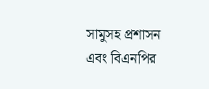সামুসহ প্রশাসন এবং বিএনপির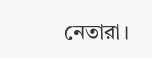নেতারা।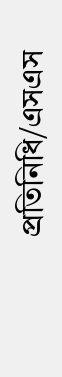প্রতিনিধি/এসএস